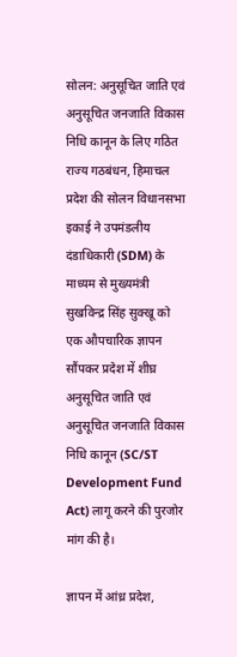सोलन: अनुसूचित जाति एवं अनुसूचित जनजाति विकास निधि कानून के लिए गठित राज्य गठबंधन, हिमाचल प्रदेश की सोलन विधानसभा इकाई ने उपमंडलीय दंडाधिकारी (SDM) के माध्यम से मुख्यमंत्री सुखविन्द्र सिंह सुक्खू को एक औपचारिक ज्ञापन सौंपकर प्रदेश में शीघ्र अनुसूचित जाति एवं अनुसूचित जनजाति विकास निधि कानून (SC/ST Development Fund Act) लागू करने की पुरजोर मांग की है।

ज्ञापन में आंध्र प्रदेश,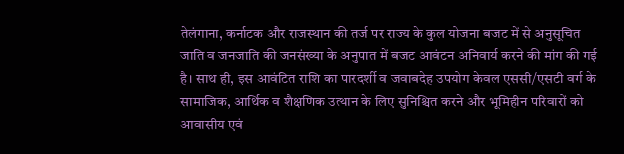तेलंगाना, कर्नाटक और राजस्थान की तर्ज पर राज्य के कुल योजना बजट में से अनुसूचित जाति व जनजाति की जनसंख्या के अनुपात में बजट आवंटन अनिवार्य करने की मांग की गई है। साथ ही, इस आवंटित राशि का पारदर्शी व जवाबदेह उपयोग केवल एससी/एसटी वर्ग के सामाजिक, आर्थिक व शैक्षणिक उत्थान के लिए सुनिश्चित करने और भूमिहीन परिवारों को आवासीय एवं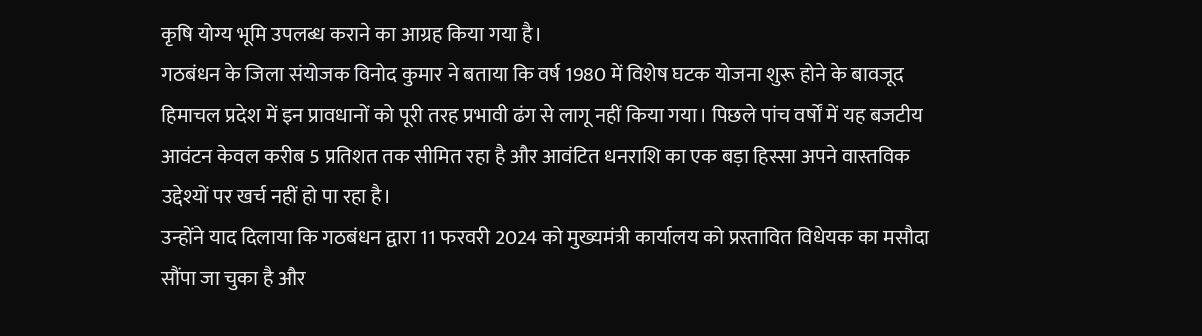कृषि योग्य भूमि उपलब्ध कराने का आग्रह किया गया है।
गठबंधन के जिला संयोजक विनोद कुमार ने बताया कि वर्ष 1980 में विशेष घटक योजना शुरू होने के बावजूद हिमाचल प्रदेश में इन प्रावधानों को पूरी तरह प्रभावी ढंग से लागू नहीं किया गया। पिछले पांच वर्षों में यह बजटीय आवंटन केवल करीब 5 प्रतिशत तक सीमित रहा है और आवंटित धनराशि का एक बड़ा हिस्सा अपने वास्तविक उद्देश्यों पर खर्च नहीं हो पा रहा है।
उन्होंने याद दिलाया कि गठबंधन द्वारा 11 फरवरी 2024 को मुख्यमंत्री कार्यालय को प्रस्तावित विधेयक का मसौदा सौंपा जा चुका है और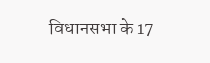विधानसभा के 17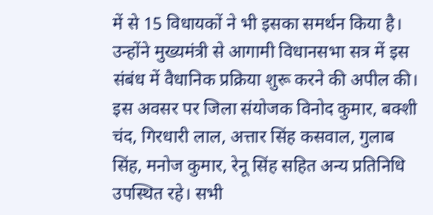में से 15 विधायकों ने भी इसका समर्थन किया है। उन्होंने मुख्यमंत्री से आगामी विधानसभा सत्र में इस संबंध में वैधानिक प्रक्रिया शुरू करने की अपील की।
इस अवसर पर जिला संयोजक विनोद कुमार, बक्शी चंद, गिरधारी लाल, अत्तार सिंह कसवाल, गुलाब सिंह, मनोज कुमार, रेनू सिंह सहित अन्य प्रतिनिधि उपस्थित रहे। सभी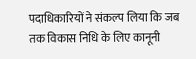पदाधिकारियों ने संकल्प लिया कि जब तक विकास निधि के लिए कानूनी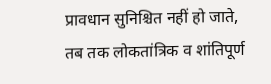प्रावधान सुनिश्चित नहीं हो जाते, तब तक लोकतांत्रिक व शांतिपूर्ण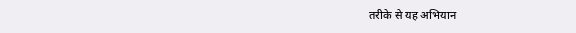तरीके से यह अभियान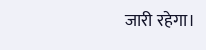जारी रहेगा।